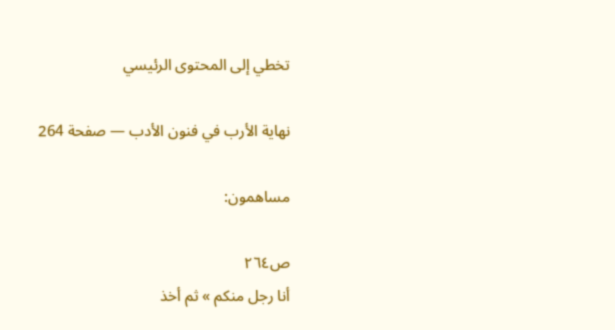تخطي إلى المحتوى الرئيسي

نهاية الأرب في فنون الأدب — صفحة 264

مساهمون:

ص٢٦٤
أنا رجل منكم » ثم أخذ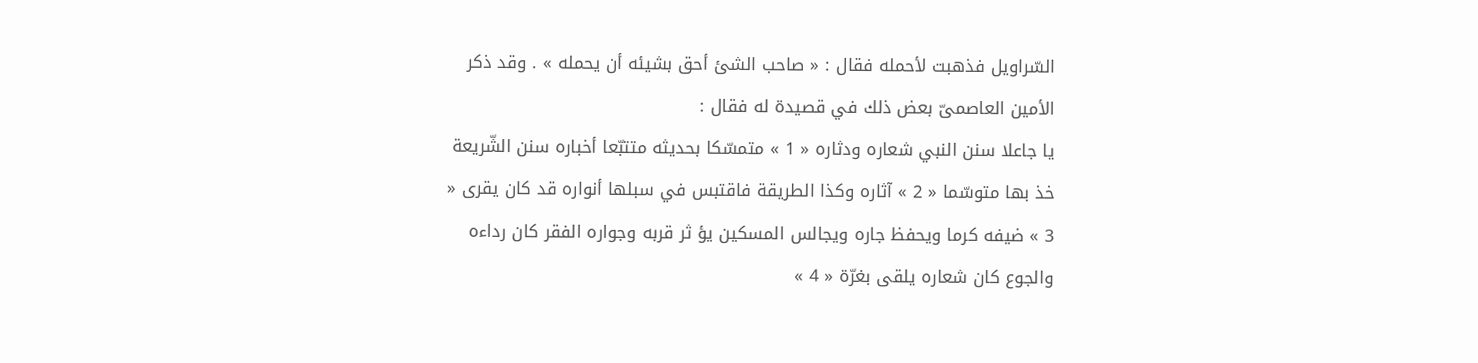السّراويل فذهبت لأحمله فقال : « صاحب الشئ أحق بشيئه أن يحمله » . وقد ذكر الأمين العاصمىّ بعض ذلك في قصيدة له فقال :
يا جاعلا سنن النبي شعاره ودثاره « 1 » متمسّكا بحديثه متتبّعا أخباره سنن الشّريعة خذ بها متوسّما « 2 » آثاره وكذا الطريقة فاقتبس في سبلها أنواره قد كان يقرى « 3 » ضيفه كرما ويحفظ جاره ويجالس المسكين يؤ ثر قربه وجواره الفقر كان رداءه والجوع كان شعاره يلقى بغرّة « 4 »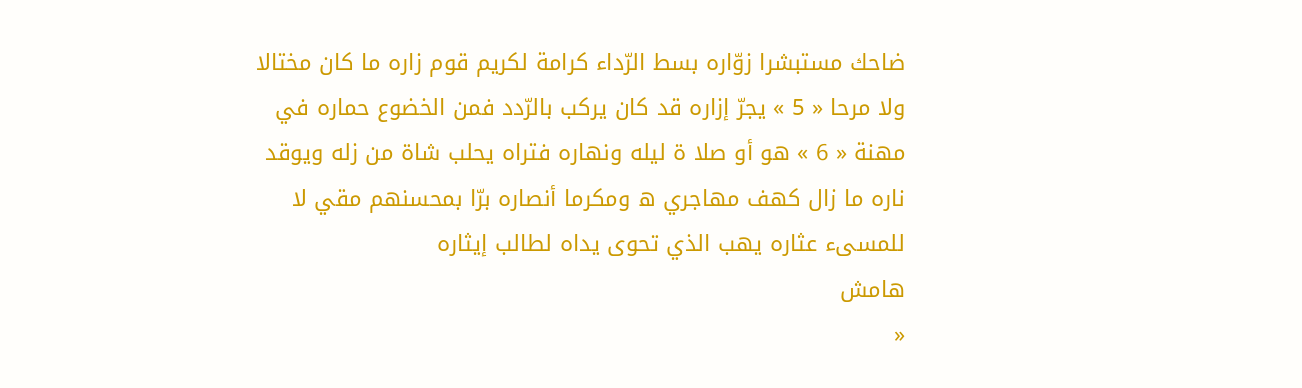ضاحك مستبشرا زوّاره بسط الرّداء كرامة لكريم قوم زاره ما كان مختالا ولا مرحا « 5 » يجرّ إزاره قد كان يركب بالرّدد فمن الخضوع حماره في مهنة « 6 » هو أو صلا ة ليله ونهاره فتراه يحلب شاة من زله ويوقد ناره ما زال كهف مهاجري ه ومكرما أنصاره برّا بمحسنهم مقي لا للمسىء عثاره يهب الذي تحوى يداه لطالب إيثاره
هامش
«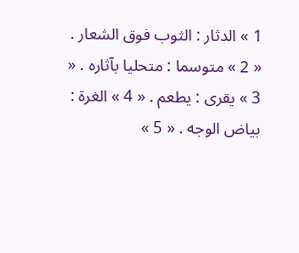1 » الدثار : الثوب فوق الشعار . « 2 » متوسما : متحليا بآثاره . « 3 » يقرى : يطعم . « 4 » الغرة : بياض الوجه . « 5 »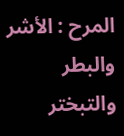المرح : الأشر والبطر والتبختر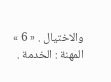والاختيال . « 6 » المهنة : الخدمة .